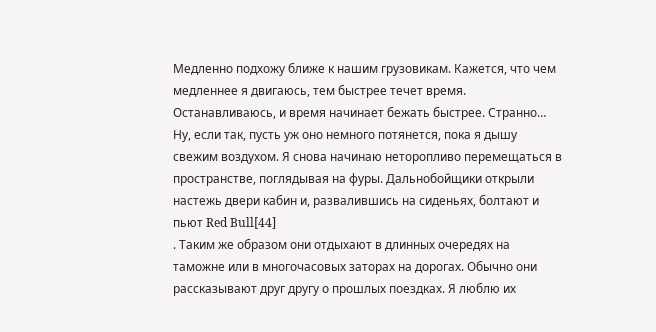Медленно подхожу ближе к нашим грузовикам. Кажется, что чем медленнее я двигаюсь, тем быстрее течет время. Останавливаюсь, и время начинает бежать быстрее. Странно… Ну, если так, пусть уж оно немного потянется, пока я дышу свежим воздухом. Я снова начинаю неторопливо перемещаться в пространстве, поглядывая на фуры. Дальнобойщики открыли настежь двери кабин и, развалившись на сиденьях, болтают и пьют Red Bull[44]
. Таким же образом они отдыхают в длинных очередях на таможне или в многочасовых заторах на дорогах. Обычно они рассказывают друг другу о прошлых поездках. Я люблю их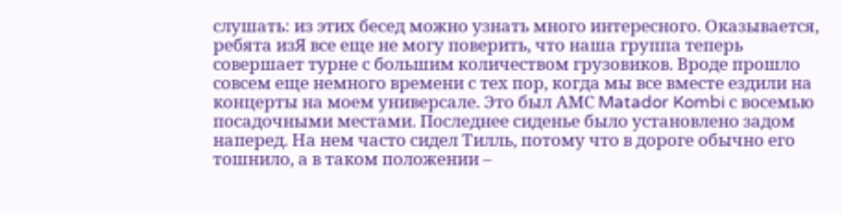слушать: из этих бесед можно узнать много интересного. Оказывается, ребята изЯ все еще не могу поверить, что наша группа теперь совершает турне с большим количеством грузовиков. Вроде прошло совсем еще немного времени с тех пор, когда мы все вместе ездили на концерты на моем универсале. Это был АМС Matador Kombi с восемью посадочными местами. Последнее сиденье было установлено задом наперед. На нем часто сидел Тилль, потому что в дороге обычно его тошнило, а в таком положении –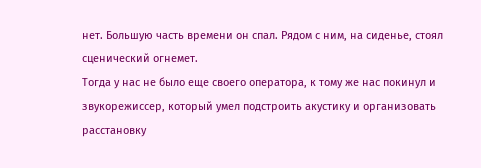нет. Большую часть времени он спал. Рядом с ним, на сиденье, стоял сценический огнемет.
Тогда у нас не было еще своего оператора, к тому же нас покинул и звукорежиссер, который умел подстроить акустику и организовать расстановку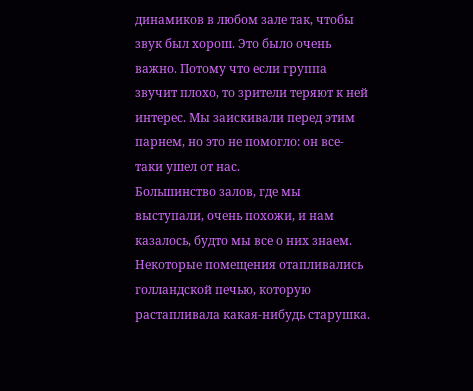динамиков в любом зале так, чтобы звук был хорош. Это было очень важно. Потому что если группа звучит плохо, то зрители теряют к ней интерес. Мы заискивали перед этим парнем, но это не помогло: он все-таки ушел от нас.
Большинство залов, где мы выступали, очень похожи, и нам казалось, будто мы все о них знаем. Некоторые помещения отапливались голландской печью, которую растапливала какая-нибудь старушка.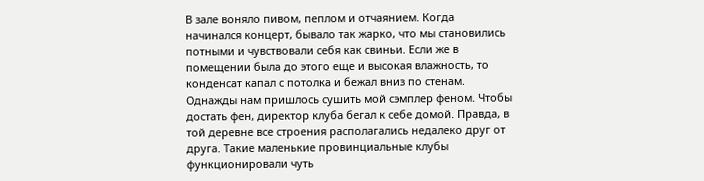В зале воняло пивом, пеплом и отчаянием. Когда начинался концерт, бывало так жарко, что мы становились потными и чувствовали себя как свиньи. Если же в помещении была до этого еще и высокая влажность, то конденсат капал с потолка и бежал вниз по стенам. Однажды нам пришлось сушить мой сэмплер феном. Чтобы достать фен, директор клуба бегал к себе домой. Правда, в той деревне все строения располагались недалеко друг от друга. Такие маленькие провинциальные клубы функционировали чуть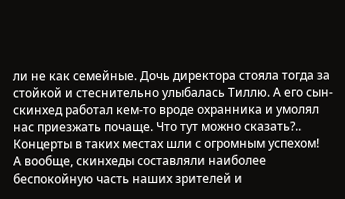ли не как семейные. Дочь директора стояла тогда за стойкой и стеснительно улыбалась Тиллю. А его сын-скинхед работал кем-то вроде охранника и умолял нас приезжать почаще. Что тут можно сказать?.. Концерты в таких местах шли с огромным успехом!
А вообще, скинхеды составляли наиболее беспокойную часть наших зрителей и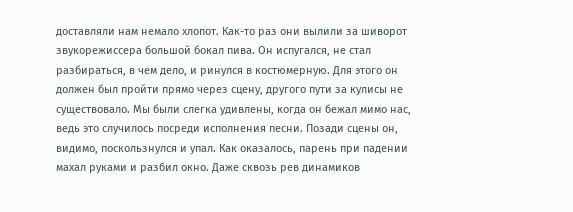доставляли нам немало хлопот. Как-то раз они вылили за шиворот звукорежиссера большой бокал пива. Он испугался, не стал разбираться, в чем дело, и ринулся в костюмерную. Для этого он должен был пройти прямо через сцену, другого пути за кулисы не существовало. Мы были слегка удивлены, когда он бежал мимо нас, ведь это случилось посреди исполнения песни. Позади сцены он, видимо, поскользнулся и упал. Как оказалось, парень при падении махал руками и разбил окно. Даже сквозь рев динамиков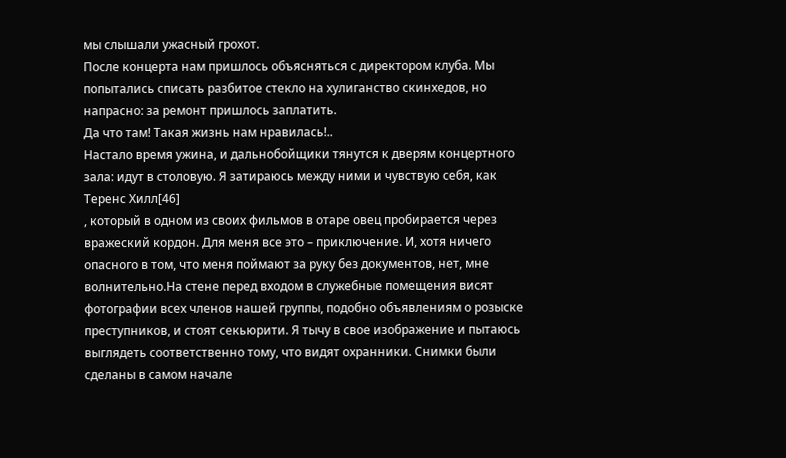мы слышали ужасный грохот.
После концерта нам пришлось объясняться с директором клуба. Мы попытались списать разбитое стекло на хулиганство скинхедов, но напрасно: за ремонт пришлось заплатить.
Да что там! Такая жизнь нам нравилась!..
Настало время ужина, и дальнобойщики тянутся к дверям концертного зала: идут в столовую. Я затираюсь между ними и чувствую себя, как Теренс Хилл[46]
, который в одном из своих фильмов в отаре овец пробирается через вражеский кордон. Для меня все это – приключение. И, хотя ничего опасного в том, что меня поймают за руку без документов, нет, мне волнительно.На стене перед входом в служебные помещения висят фотографии всех членов нашей группы, подобно объявлениям о розыске преступников, и стоят секьюрити. Я тычу в свое изображение и пытаюсь выглядеть соответственно тому, что видят охранники. Снимки были сделаны в самом начале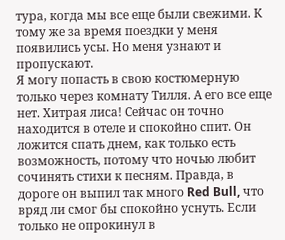тура, когда мы все еще были свежими. К тому же за время поездки у меня появились усы. Но меня узнают и пропускают.
Я могу попасть в свою костюмерную только через комнату Тилля. А его все еще нет. Хитрая лиса! Сейчас он точно находится в отеле и спокойно спит. Он ложится спать днем, как только есть возможность, потому что ночью любит сочинять стихи к песням. Правда, в дороге он выпил так много Red Bull, что вряд ли смог бы спокойно уснуть. Если только не опрокинул в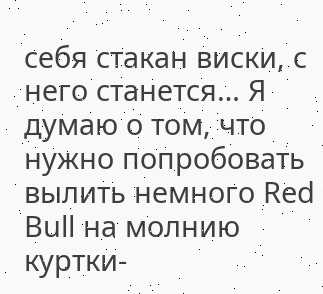себя стакан виски, с него станется… Я думаю о том, что нужно попробовать вылить немного Red Bull на молнию куртки-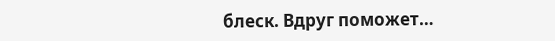блеск. Вдруг поможет…